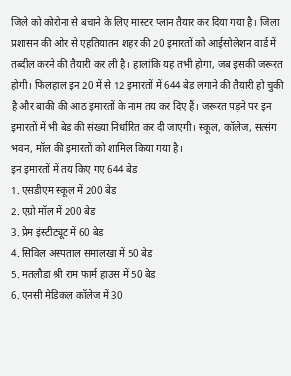जिले को कोरोना से बचाने के लिए मास्टर प्लान तैयार कर दिया गया है। जिला प्रशासन की ओर से एहतियातन शहर की 20 इमारतों को आईसोलेशन वार्ड में तब्दील करने की तैयारी कर ली है। हालांकि यह तभी होगा, जब इसकी जरूरत होगी। फिलहाल इन 20 में से 12 इमारतों में 644 बेड लगाने की तैयारी हो चुकी है और बाकी की आठ इमारतों के नाम तय कर दिए हैं। जरूरत पड़ने पर इन इमारतों में भी बेड की संख्या निर्धारित कर दी जाएगी। स्कूल, कॉलेज, सत्संग भवन, मॉल की इमारतों को शामिल किया गया है।
इन इमारतों में तय किए गए 644 बेड
1. एसडीएम स्कूल में 200 बेड
2. एग्रो मॉल में 200 बेड
3. प्रेम इंस्टीट्यूट में 60 बेड
4. सिविल अस्पताल समालखा में 50 बेड
5. मतलौडा श्री राम फार्म हाउस में 50 बेड
6. एनसी मेडिकल कॉलेज में 30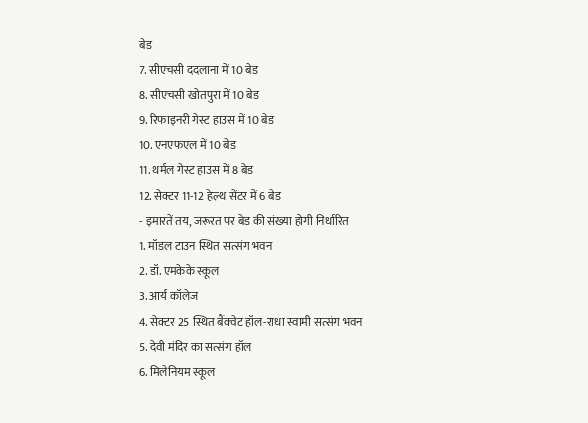बेड
7. सीएचसी ददलाना में 10 बेड
8. सीएचसी खोतपुरा में 10 बेड
9. रिफाइनरी गेस्ट हाउस में 10 बेड
10. एनएफएल में 10 बेड
11. थर्मल गेस्ट हाउस में 8 बेड
12. सेक्टर 11-12 हेल्थ सेंटर में 6 बेड
- इमारतें तय, जरूरत पर बेड की संख्या होगी निर्धारित
1. मॉडल टाउन स्थित सत्संग भवन
2. डॉ. एमकेके स्कूल
3. आर्य कॉलेज
4. सेक्टर 25 स्थित बैंक्वेट हॉल-राधा स्वामी सत्संग भवन
5. देवी मंदिर का सत्संग हॉल
6. मिलेनियम स्कूल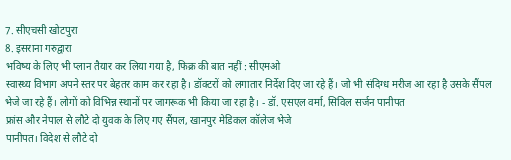7. सीएचसी खोटपुरा
8. इसराना गरुद्वारा
भविष्य के लिए भी प्लान तैयार कर लिया गया है, फिक्र की बात नहीं : सीएमओ
स्वास्थ्य विभाग अपने स्तर पर बेहतर काम कर रहा है। डॉक्टरों को लगातार निर्देश दिए जा रहे हैं। जो भी संदिग्ध मरीज आ रहा है उसके सैंपल भेजे जा रहे हैं। लोगों को विभिन्न स्थानों पर जागरूक भी किया जा रहा है। - डॉ. एसएल वर्मा, सिविल सर्जन पानीपत
फ्रांस और नेपाल से लौटे दो युवक के लिए गए सैंपल, खानपुर मेडिकल कॉलेज भेजे
पानीपत। विदेश से लौटे दो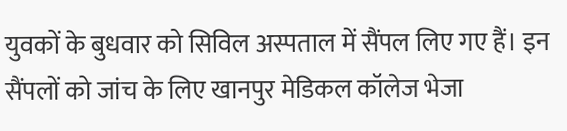युवकों के बुधवार को सिविल अस्पताल में सैंपल लिए गए हैं। इन सैंपलों को जांच के लिए खानपुर मेडिकल कॉलेज भेजा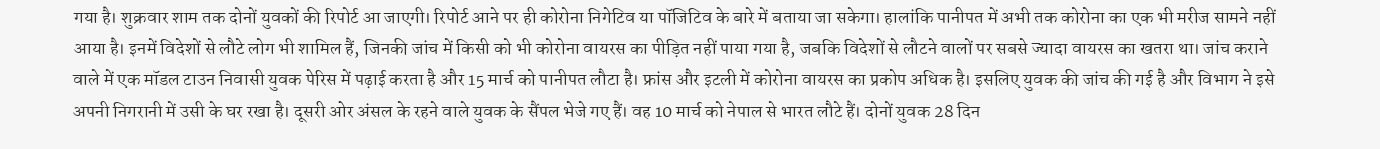गया है। शुक्रवार शाम तक दोनों युवकों की रिपोर्ट आ जाएगी। रिपोर्ट आने पर ही कोरोना निगेटिव या पॉजिटिव के बारे में बताया जा सकेगा। हालांकि पानीपत में अभी तक कोरोना का एक भी मरीज सामने नहीं आया है। इनमें विदेशों से लौटे लोग भी शामिल हैं, जिनकी जांच में किसी को भी कोरोना वायरस का पीड़ित नहीं पाया गया है, जबकि विदेशों से लौटने वालों पर सबसे ज्यादा वायरस का खतरा था। जांच कराने वाले में एक मॉडल टाउन निवासी युवक पेरिस में पढ़ाई करता है और 15 मार्च को पानीपत लौटा है। फ्रांस और इटली में कोरोना वायरस का प्रकोप अधिक है। इसलिए युवक की जांच की गई है और विभाग ने इसे अपनी निगरानी में उसी के घर रखा है। दूसरी ओर अंसल के रहने वाले युवक के सैंपल भेजे गए हैं। वह 10 मार्च को नेपाल से भारत लौटे हैं। दोनों युवक 28 दिन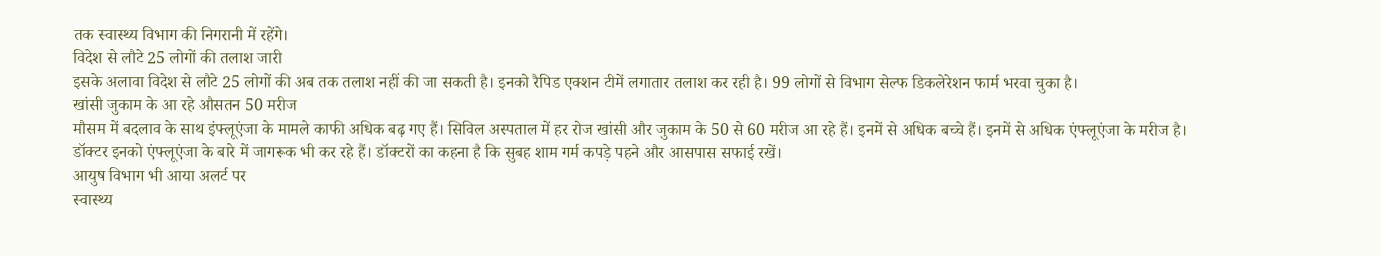तक स्वास्थ्य विभाग की निगरानी में रहेंगे।
विदेश से लौटे 25 लोगों की तलाश जारी
इसके अलावा विदेश से लौटे 25 लोगों की अब तक तलाश नहीं की जा सकती है। इनको रैपिड एक्शन टीमें लगातार तलाश कर रही है। 99 लोगों से विभाग सेल्फ डिकलेरेशन फार्म भरवा चुका है।
खांसी जुकाम के आ रहे औसतन 50 मरीज
मौसम में बदलाव के साथ इंफ्लूएंजा के मामले काफी अधिक बढ़ गए हैं। सिविल अस्पताल में हर रोज खांसी और जुकाम के 50 से 60 मरीज आ रहे हैं। इनमें से अधिक बच्चे हैं। इनमें से अधिक एंफ्लूएंजा के मरीज है। डॉक्टर इनको एंफ्लूएंजा के बारे में जागरूक भी कर रहे हैं। डॉक्टरों का कहना है कि सुबह शाम गर्म कपड़े पहने और आसपास सफाई रखें।
आयुष विभाग भी आया अलर्ट पर
स्वास्थ्य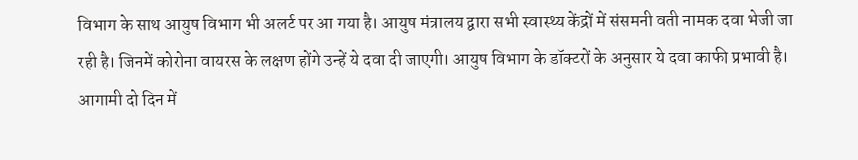विभाग के साथ आयुष विभाग भी अलर्ट पर आ गया है। आयुष मंत्रालय द्वारा सभी स्वास्थ्य केंद्रों में संसमनी वती नामक दवा भेजी जा रही है। जिनमें कोरोना वायरस के लक्षण होंगे उन्हें ये दवा दी जाएगी। आयुष विभाग के डॉक्टरों के अनुसार ये दवा काफी प्रभावी है। आगामी दो दिन में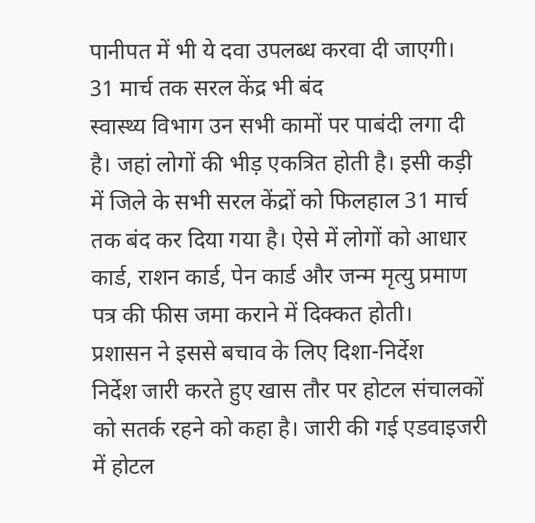पानीपत में भी ये दवा उपलब्ध करवा दी जाएगी।
31 मार्च तक सरल केंद्र भी बंद
स्वास्थ्य विभाग उन सभी कामों पर पाबंदी लगा दी है। जहां लोगों की भीड़ एकत्रित होती है। इसी कड़ी में जिले के सभी सरल केंद्रों को फिलहाल 31 मार्च तक बंद कर दिया गया है। ऐसे में लोगों को आधार कार्ड, राशन कार्ड, पेन कार्ड और जन्म मृत्यु प्रमाण पत्र की फीस जमा कराने में दिक्कत होती।
प्रशासन ने इससे बचाव के लिए दिशा-निर्देश
निर्देश जारी करते हुए खास तौर पर होटल संचालकों को सतर्क रहने को कहा है। जारी की गई एडवाइजरी में होटल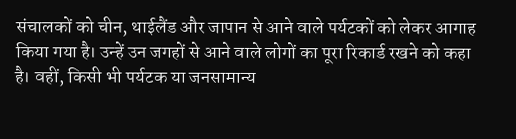संचालकों को चीन, थाईलैंड और जापान से आने वाले पर्यटकों को लेकर आगाह किया गया है। उन्हें उन जगहों से आने वाले लोगों का पूरा रिकार्ड रखने को कहा है। वहीं, किसी भी पर्यटक या जनसामान्य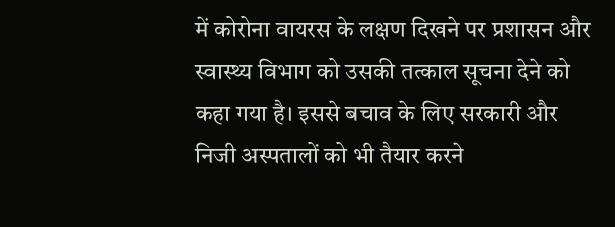में कोरोना वायरस के लक्षण दिखने पर प्रशासन और स्वास्थ्य विभाग को उसकी तत्काल सूचना देने को कहा गया है। इससे बचाव के लिए सरकारी और निजी अस्पतालों को भी तैयार करने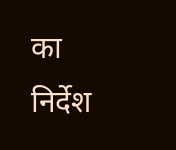का निर्देश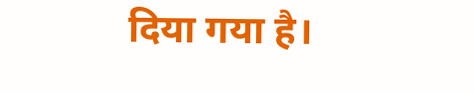दिया गया है।